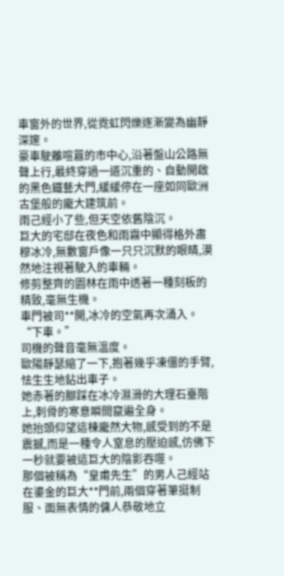車窗外的世界,從霓虹閃爍逐漸變為幽靜深邃。
豪車駛離喧囂的市中心,沿著盤山公路無聲上行,最終穿過一道沉重的、自動開啟的黑色鐵藝大門,緩緩停在一座如同歐洲古堡般的龐大建筑前。
雨己經小了些,但天空依舊陰沉。
巨大的宅邸在夜色和雨霧中顯得格外肅穆冰冷,無數窗戶像一只只沉默的眼睛,漠然地注視著駛入的車輛。
修剪整齊的園林在雨中透著一種刻板的精致,毫無生機。
車門被司**開,冰冷的空氣再次涌入。
“下車。”
司機的聲音毫無溫度。
歐陽靜瑟縮了一下,抱著幾乎凍僵的手臂,怯生生地鉆出車子。
她赤著的腳踩在冰冷濕滑的大理石臺階上,刺骨的寒意瞬間竄遍全身。
她抬頭仰望這棟龐然大物,感受到的不是震撼,而是一種令人窒息的壓迫感,仿佛下一秒就要被這巨大的陰影吞噬。
那個被稱為“皇甫先生”的男人己經站在鎏金的巨大**門前,兩個穿著筆挺制服、面無表情的傭人恭敬地立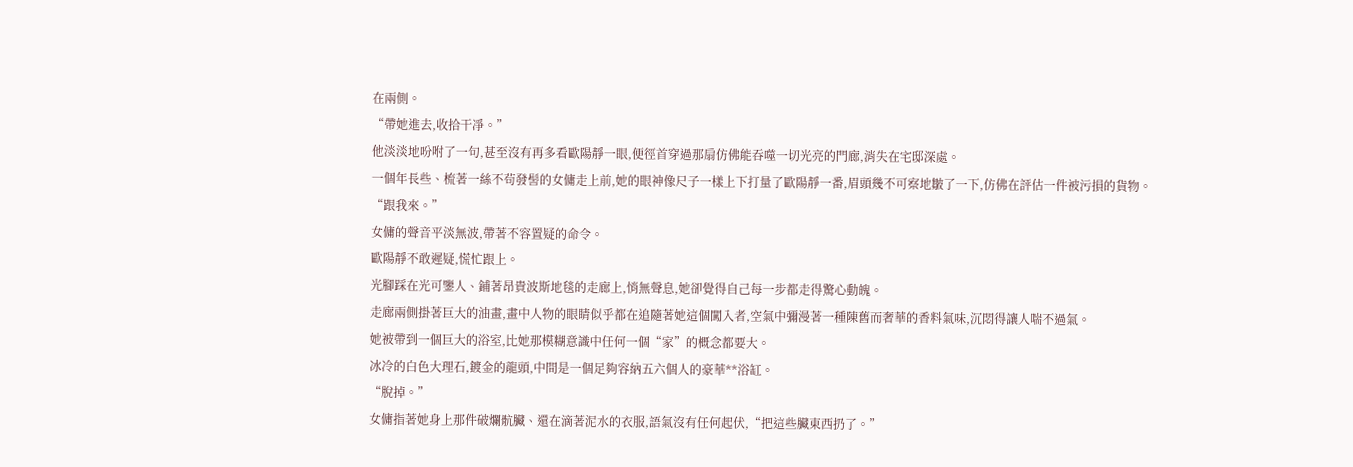在兩側。
“帶她進去,收拾干凈。”
他淡淡地吩咐了一句,甚至沒有再多看歐陽靜一眼,便徑首穿過那扇仿佛能吞噬一切光亮的門廊,消失在宅邸深處。
一個年長些、梳著一絲不茍發髻的女傭走上前,她的眼神像尺子一樣上下打量了歐陽靜一番,眉頭幾不可察地皺了一下,仿佛在評估一件被污損的貨物。
“跟我來。”
女傭的聲音平淡無波,帶著不容置疑的命令。
歐陽靜不敢遲疑,慌忙跟上。
光腳踩在光可鑒人、鋪著昂貴波斯地毯的走廊上,悄無聲息,她卻覺得自己每一步都走得驚心動魄。
走廊兩側掛著巨大的油畫,畫中人物的眼睛似乎都在追隨著她這個闖入者,空氣中彌漫著一種陳舊而奢華的香料氣味,沉悶得讓人喘不過氣。
她被帶到一個巨大的浴室,比她那模糊意識中任何一個“家”的概念都要大。
冰冷的白色大理石,鍍金的龍頭,中間是一個足夠容納五六個人的豪華**浴缸。
“脫掉。”
女傭指著她身上那件破爛骯臟、還在滴著泥水的衣服,語氣沒有任何起伏,“把這些臟東西扔了。”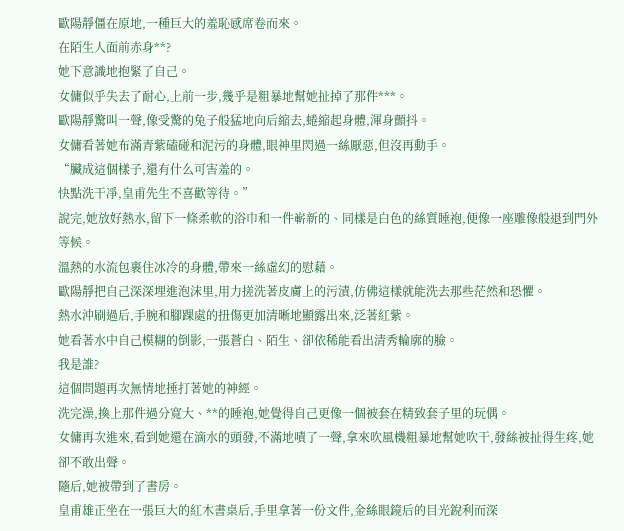歐陽靜僵在原地,一種巨大的羞恥感席卷而來。
在陌生人面前赤身**?
她下意識地抱緊了自己。
女傭似乎失去了耐心,上前一步,幾乎是粗暴地幫她扯掉了那件***。
歐陽靜驚叫一聲,像受驚的兔子般猛地向后縮去,蜷縮起身體,渾身顫抖。
女傭看著她布滿青紫磕碰和泥污的身體,眼神里閃過一絲厭惡,但沒再動手。
“臟成這個樣子,還有什么可害羞的。
快點洗干凈,皇甫先生不喜歡等待。”
說完,她放好熱水,留下一條柔軟的浴巾和一件嶄新的、同樣是白色的絲質睡袍,便像一座雕像般退到門外等候。
溫熱的水流包裹住冰冷的身體,帶來一絲虛幻的慰藉。
歐陽靜把自己深深埋進泡沫里,用力搓洗著皮膚上的污漬,仿佛這樣就能洗去那些茫然和恐懼。
熱水沖刷過后,手腕和腳踝處的扭傷更加清晰地顯露出來,泛著紅紫。
她看著水中自己模糊的倒影,一張蒼白、陌生、卻依稀能看出清秀輪廓的臉。
我是誰?
這個問題再次無情地捶打著她的神經。
洗完澡,換上那件過分寬大、**的睡袍,她覺得自己更像一個被套在精致套子里的玩偶。
女傭再次進來,看到她還在滴水的頭發,不滿地嘖了一聲,拿來吹風機粗暴地幫她吹干,發絲被扯得生疼,她卻不敢出聲。
隨后,她被帶到了書房。
皇甫雄正坐在一張巨大的紅木書桌后,手里拿著一份文件,金絲眼鏡后的目光銳利而深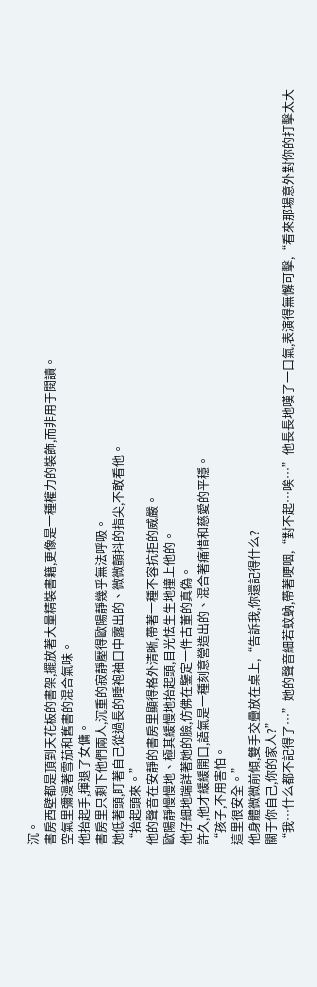沉。
書房西壁都是頂到天花板的書架,擺放著大量精裝書籍,更像是一種權力的裝飾,而非用于閱讀。
空氣里彌漫著雪茄和舊書的混合氣味。
他抬起手,揮退了女傭。
書房里只剩下他們兩人,沉重的寂靜壓得歐陽靜幾乎無法呼吸。
她低著頭,盯著自己從過長的睡袍袖口中露出的、微微顫抖的指尖,不敢看他。
“抬起頭來。”
他的聲音在安靜的書房里顯得格外清晰,帶著一種不容抗拒的威嚴。
歐陽靜慢慢地、極其緩慢地抬起頭,目光怯生生地撞上他的。
他仔細地端詳著她的臉,仿佛在鑒定一件古董的真偽。
許久,他才緩緩開口,語氣是一種刻意營造出的、混合著痛惜和慈愛的平穩。
“孩子,不用害怕。
這里很安全。”
他身體微微前傾,雙手交疊放在桌上,“告訴我,你還記得什么?
關于你自己,你的家人?”
“我…什么都不記得了…”她的聲音細若蚊蚋,帶著哽咽,“對不起…唉…”他長長地嘆了一口氣,表演得無懈可擊,“看來那場意外對你的打擊太大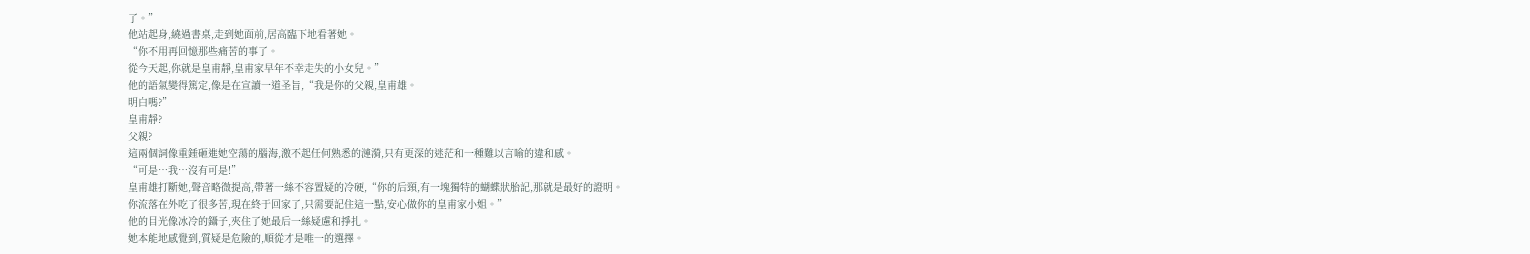了。”
他站起身,繞過書桌,走到她面前,居高臨下地看著她。
“你不用再回憶那些痛苦的事了。
從今天起,你就是皇甫靜,皇甫家早年不幸走失的小女兒。”
他的語氣變得篤定,像是在宣讀一道圣旨,“我是你的父親,皇甫雄。
明白嗎?”
皇甫靜?
父親?
這兩個詞像重錘砸進她空蕩的腦海,激不起任何熟悉的漣漪,只有更深的迷茫和一種難以言喻的違和感。
“可是…我…沒有可是!”
皇甫雄打斷她,聲音略微提高,帶著一絲不容置疑的冷硬,“你的后頸,有一塊獨特的蝴蝶狀胎記,那就是最好的證明。
你流落在外吃了很多苦,現在終于回家了,只需要記住這一點,安心做你的皇甫家小姐。”
他的目光像冰冷的鑷子,夾住了她最后一絲疑慮和掙扎。
她本能地感覺到,質疑是危險的,順從才是唯一的選擇。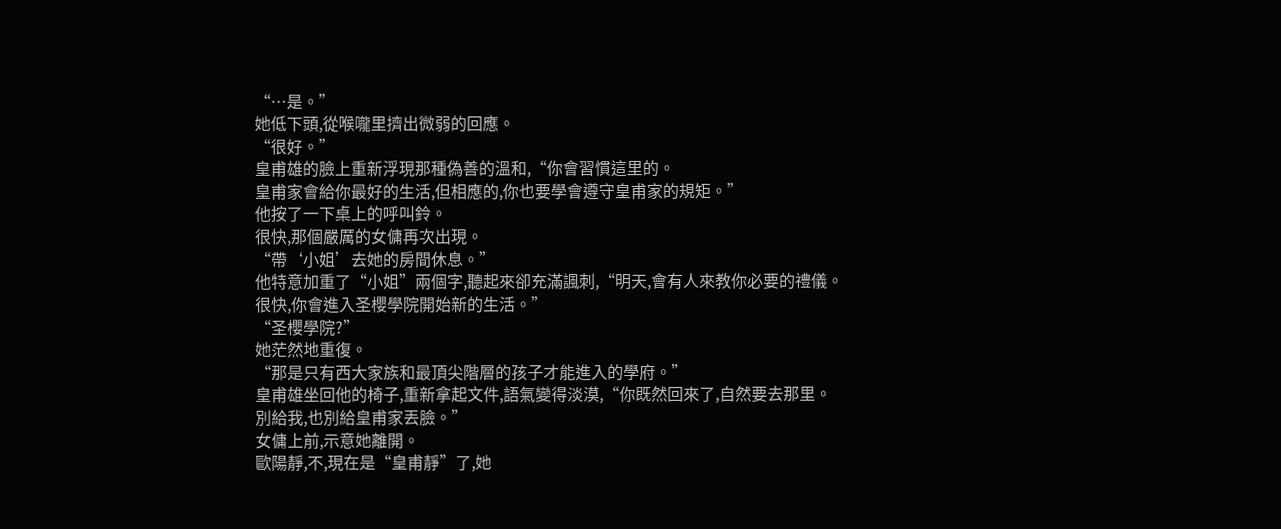“…是。”
她低下頭,從喉嚨里擠出微弱的回應。
“很好。”
皇甫雄的臉上重新浮現那種偽善的溫和,“你會習慣這里的。
皇甫家會給你最好的生活,但相應的,你也要學會遵守皇甫家的規矩。”
他按了一下桌上的呼叫鈴。
很快,那個嚴厲的女傭再次出現。
“帶‘小姐’去她的房間休息。”
他特意加重了“小姐”兩個字,聽起來卻充滿諷刺,“明天,會有人來教你必要的禮儀。
很快,你會進入圣櫻學院開始新的生活。”
“圣櫻學院?”
她茫然地重復。
“那是只有西大家族和最頂尖階層的孩子才能進入的學府。”
皇甫雄坐回他的椅子,重新拿起文件,語氣變得淡漠,“你既然回來了,自然要去那里。
別給我,也別給皇甫家丟臉。”
女傭上前,示意她離開。
歐陽靜,不,現在是“皇甫靜”了,她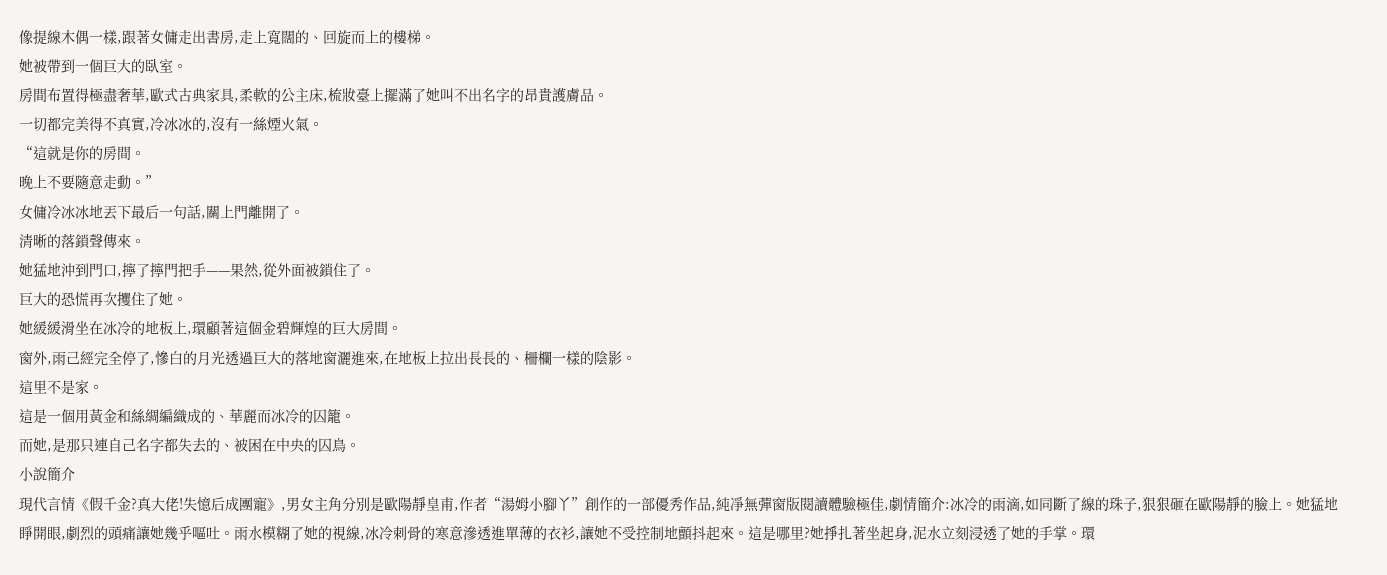像提線木偶一樣,跟著女傭走出書房,走上寬闊的、回旋而上的樓梯。
她被帶到一個巨大的臥室。
房間布置得極盡奢華,歐式古典家具,柔軟的公主床,梳妝臺上擺滿了她叫不出名字的昂貴護膚品。
一切都完美得不真實,冷冰冰的,沒有一絲煙火氣。
“這就是你的房間。
晚上不要隨意走動。”
女傭冷冰冰地丟下最后一句話,關上門離開了。
清晰的落鎖聲傳來。
她猛地沖到門口,擰了擰門把手——果然,從外面被鎖住了。
巨大的恐慌再次攫住了她。
她緩緩滑坐在冰冷的地板上,環顧著這個金碧輝煌的巨大房間。
窗外,雨己經完全停了,慘白的月光透過巨大的落地窗灑進來,在地板上拉出長長的、柵欄一樣的陰影。
這里不是家。
這是一個用黃金和絲綢編織成的、華麗而冰冷的囚籠。
而她,是那只連自己名字都失去的、被困在中央的囚鳥。
小說簡介
現代言情《假千金?真大佬!失憶后成團寵》,男女主角分別是歐陽靜皇甫,作者“湯姆小腳丫”創作的一部優秀作品,純凈無彈窗版閱讀體驗極佳,劇情簡介:冰冷的雨滴,如同斷了線的珠子,狠狠砸在歐陽靜的臉上。她猛地睜開眼,劇烈的頭痛讓她幾乎嘔吐。雨水模糊了她的視線,冰冷刺骨的寒意滲透進單薄的衣衫,讓她不受控制地顫抖起來。這是哪里?她掙扎著坐起身,泥水立刻浸透了她的手掌。環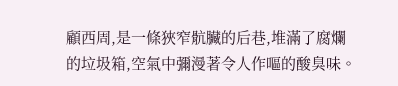顧西周,是一條狹窄骯臟的后巷,堆滿了腐爛的垃圾箱,空氣中彌漫著令人作嘔的酸臭味。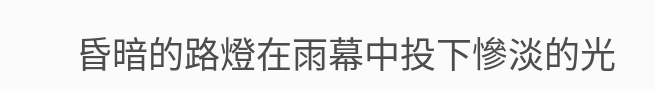昏暗的路燈在雨幕中投下慘淡的光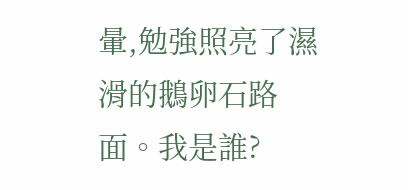暈,勉強照亮了濕滑的鵝卵石路面。我是誰?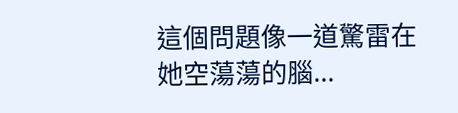這個問題像一道驚雷在她空蕩蕩的腦...